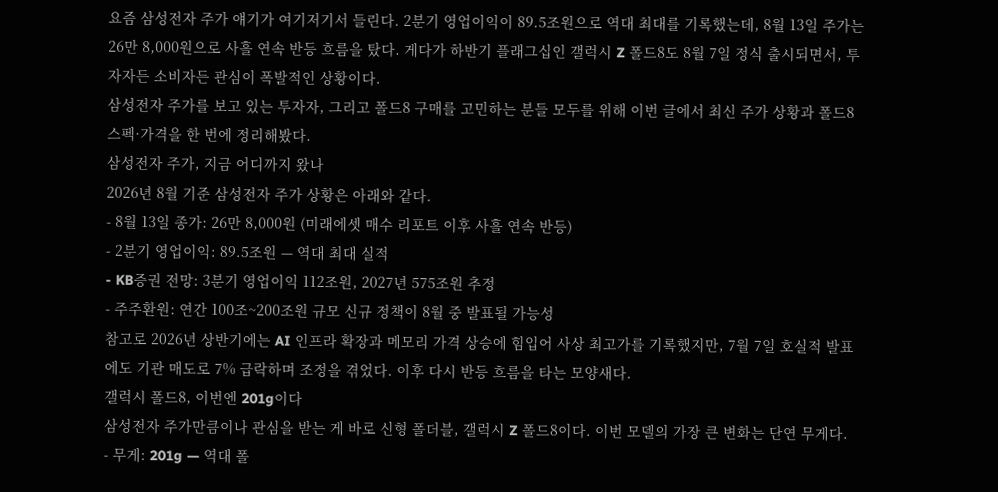요즘 삼성전자 주가 얘기가 여기저기서 들린다. 2분기 영업이익이 89.5조원으로 역대 최대를 기록했는데, 8월 13일 주가는 26만 8,000원으로 사흘 연속 반등 흐름을 탔다. 게다가 하반기 플래그십인 갤럭시 Z 폴드8도 8월 7일 정식 출시되면서, 투자자든 소비자든 관심이 폭발적인 상황이다.
삼성전자 주가를 보고 있는 투자자, 그리고 폴드8 구매를 고민하는 분들 모두를 위해 이번 글에서 최신 주가 상황과 폴드8 스펙·가격을 한 번에 정리해봤다.
삼성전자 주가, 지금 어디까지 왔나
2026년 8월 기준 삼성전자 주가 상황은 아래와 같다.
- 8월 13일 종가: 26만 8,000원 (미래에셋 매수 리포트 이후 사흘 연속 반등)
- 2분기 영업이익: 89.5조원 — 역대 최대 실적
- KB증권 전망: 3분기 영업이익 112조원, 2027년 575조원 추정
- 주주환원: 연간 100조~200조원 규모 신규 정책이 8월 중 발표될 가능성
참고로 2026년 상반기에는 AI 인프라 확장과 메모리 가격 상승에 힘입어 사상 최고가를 기록했지만, 7월 7일 호실적 발표에도 기관 매도로 7% 급락하며 조정을 겪었다. 이후 다시 반등 흐름을 타는 모양새다.
갤럭시 폴드8, 이번엔 201g이다
삼성전자 주가만큼이나 관심을 받는 게 바로 신형 폴더블, 갤럭시 Z 폴드8이다. 이번 모델의 가장 큰 변화는 단연 무게다.
- 무게: 201g — 역대 폴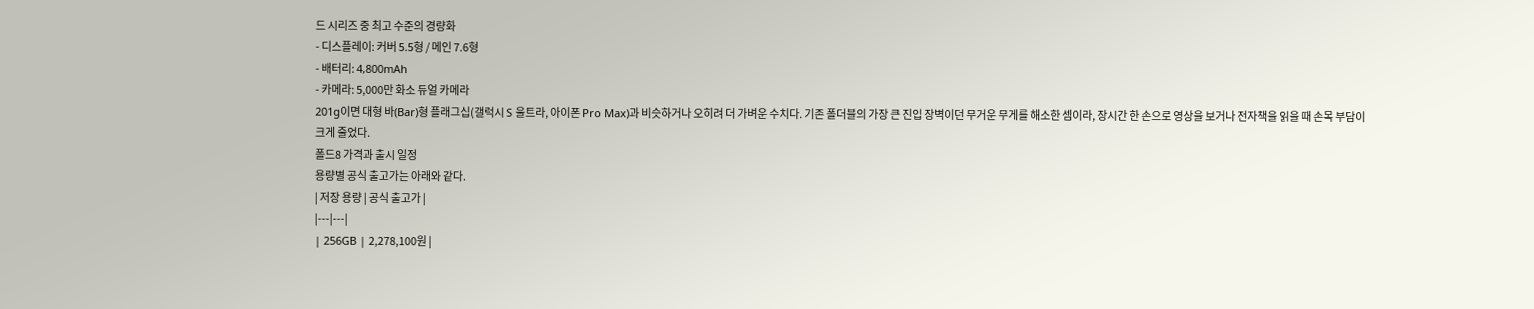드 시리즈 중 최고 수준의 경량화
- 디스플레이: 커버 5.5형 / 메인 7.6형
- 배터리: 4,800mAh
- 카메라: 5,000만 화소 듀얼 카메라
201g이면 대형 바(Bar)형 플래그십(갤럭시 S 울트라, 아이폰 Pro Max)과 비슷하거나 오히려 더 가벼운 수치다. 기존 폴더블의 가장 큰 진입 장벽이던 무거운 무게를 해소한 셈이라, 장시간 한 손으로 영상을 보거나 전자책을 읽을 때 손목 부담이 크게 줄었다.
폴드8 가격과 출시 일정
용량별 공식 출고가는 아래와 같다.
| 저장 용량 | 공식 출고가 |
|---|---|
| 256GB | 2,278,100원 |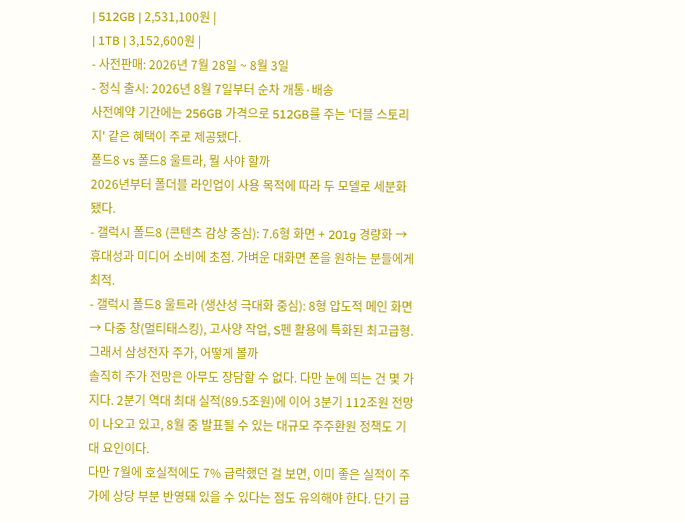| 512GB | 2,531,100원 |
| 1TB | 3,152,600원 |
- 사전판매: 2026년 7월 28일 ~ 8월 3일
- 정식 출시: 2026년 8월 7일부터 순차 개통·배송
사전예약 기간에는 256GB 가격으로 512GB를 주는 '더블 스토리지' 같은 혜택이 주로 제공됐다.
폴드8 vs 폴드8 울트라, 뭘 사야 할까
2026년부터 폴더블 라인업이 사용 목적에 따라 두 모델로 세분화됐다.
- 갤럭시 폴드8 (콘텐츠 감상 중심): 7.6형 화면 + 201g 경량화 → 휴대성과 미디어 소비에 초점. 가벼운 대화면 폰을 원하는 분들에게 최적.
- 갤럭시 폴드8 울트라 (생산성 극대화 중심): 8형 압도적 메인 화면 → 다중 창(멀티태스킹), 고사양 작업, S펜 활용에 특화된 최고급형.
그래서 삼성전자 주가, 어떻게 볼까
솔직히 주가 전망은 아무도 장담할 수 없다. 다만 눈에 띄는 건 몇 가지다. 2분기 역대 최대 실적(89.5조원)에 이어 3분기 112조원 전망이 나오고 있고, 8월 중 발표될 수 있는 대규모 주주환원 정책도 기대 요인이다.
다만 7월에 호실적에도 7% 급락했던 걸 보면, 이미 좋은 실적이 주가에 상당 부분 반영돼 있을 수 있다는 점도 유의해야 한다. 단기 급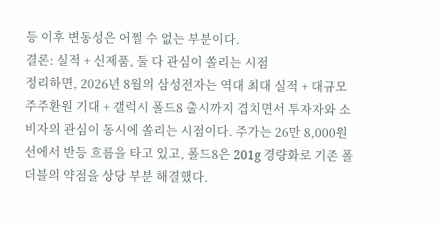등 이후 변동성은 어쩔 수 없는 부분이다.
결론: 실적 + 신제품, 둘 다 관심이 쏠리는 시점
정리하면, 2026년 8월의 삼성전자는 역대 최대 실적 + 대규모 주주환원 기대 + 갤럭시 폴드8 출시까지 겹치면서 투자자와 소비자의 관심이 동시에 쏠리는 시점이다. 주가는 26만 8,000원선에서 반등 흐름을 타고 있고, 폴드8은 201g 경량화로 기존 폴더블의 약점을 상당 부분 해결했다.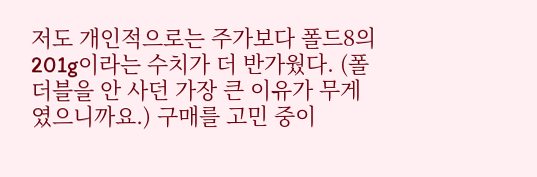저도 개인적으로는 주가보다 폴드8의 201g이라는 수치가 더 반가웠다. (폴더블을 안 사던 가장 큰 이유가 무게였으니까요.) 구매를 고민 중이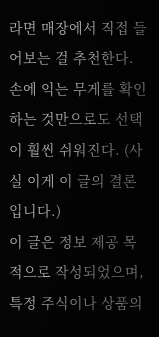라면 매장에서 직접 들어보는 걸 추천한다. 손에 익는 무게를 확인하는 것만으로도 선택이 훨씬 쉬워진다. (사실 이게 이 글의 결론입니다.)
이 글은 정보 제공 목적으로 작성되었으며, 특정 주식이나 상품의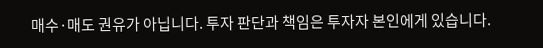매수·매도 권유가 아닙니다. 투자 판단과 책임은 투자자 본인에게 있습니다.